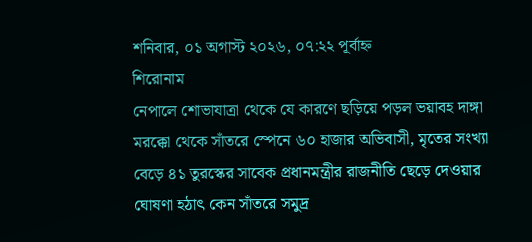শনিবার, ০১ অগাস্ট ২০২৬, ০৭:২২ পূর্বাহ্ন
শিরোনাম
নেপালে শোভাযাত্রা থেকে যে কারণে ছড়িয়ে পড়ল ভয়াবহ দাঙ্গা মরক্কো থেকে সাঁতরে স্পেনে ৬০ হাজার অভিবাসী, মৃতের সংখ্যা বেড়ে ৪১ তুরস্কের সাবেক প্রধানমন্ত্রীর রাজনীতি ছেড়ে দেওয়ার ঘোষণা হঠাৎ কেন সাঁতরে সমুদ্র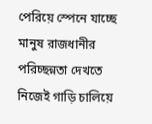পেরিয়ে স্পেনে যাচ্ছে মানুষ রাজধানীর পরিচ্ছন্নতা দেখতে নিজেই গাড়ি চালিয়ে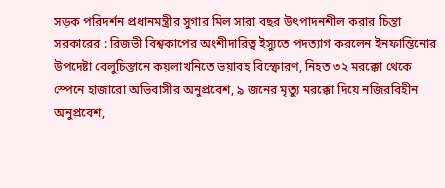সড়ক পরিদর্শন প্রধানমন্ত্রীর সুগার মিল সারা বছর উৎপাদনশীল করার চিন্তা সরকারের : রিজভী বিশ্বকাপের অংশীদারিত্ব ইস্যুতে পদত্যাগ করলেন ইনফান্তিনোর উপদেষ্টা বেলুচিস্তানে কয়লাখনিতে ভয়াবহ বিস্ফোরণ, নিহত ৩২ মরক্কো থেকে স্পেনে হাজারো অভিবাসীর অনুপ্রবেশ, ৯ জনের মৃত্যু মরক্কো দিয়ে নজিরবিহীন অনুপ্রবেশ,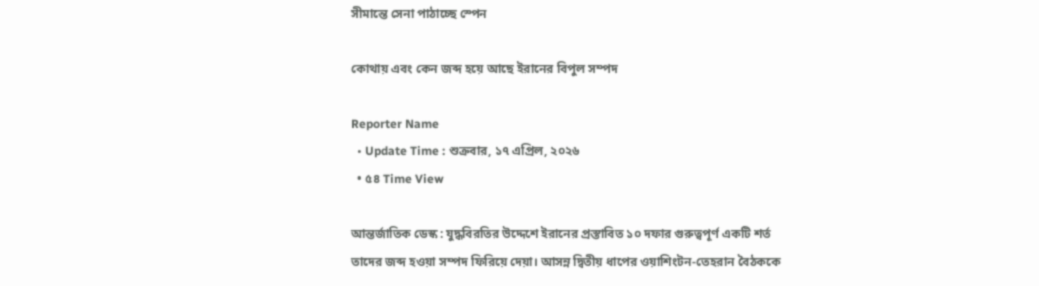সীমান্তে সেনা পাঠাচ্ছে স্পেন

কোথায় এবং কেন জব্দ হয়ে আছে ইরানের বিপুল সম্পদ

Reporter Name
  • Update Time : শুক্রবার, ১৭ এপ্রিল, ২০২৬
  • ৫৪ Time View

আন্তর্জাতিক ডেস্ক : যুদ্ধবিরতির উদ্দেশে ইরানের প্রস্তাবিত ১০ দফার গুরুত্বপূর্ণ একটি শর্ত তাদের জব্দ হওয়া সম্পদ ফিরিয়ে দেয়া। আসন্ন দ্বিতীয় ধাপের ওয়াশিংটন-তেহরান বৈঠককে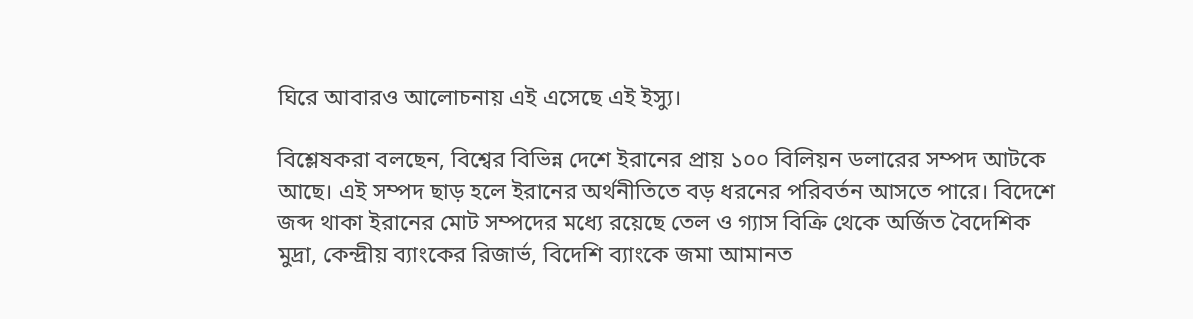ঘিরে আবারও আলোচনায় এই এসেছে এই ইস্যু।

বিশ্লেষকরা বলছেন, বিশ্বের বিভিন্ন দেশে ইরানের প্রায় ১০০ বিলিয়ন ডলারের সম্পদ আটকে আছে। এই সম্পদ ছাড় হলে ইরানের অর্থনীতিতে বড় ধরনের পরিবর্তন আসতে পারে। বিদেশে জব্দ থাকা ইরানের মোট সম্পদের মধ্যে রয়েছে তেল ও গ্যাস বিক্রি থেকে অর্জিত বৈদেশিক মুদ্রা, কেন্দ্রীয় ব্যাংকের রিজার্ভ, বিদেশি ব্যাংকে জমা আমানত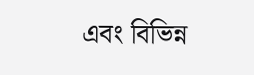এবং বিভিন্ন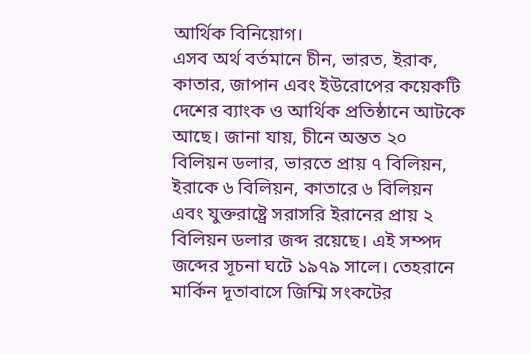আর্থিক বিনিয়োগ।
এসব অর্থ বর্তমানে চীন, ভারত, ইরাক, কাতার, জাপান এবং ইউরোপের কয়েকটি দেশের ব্যাংক ও আর্থিক প্রতিষ্ঠানে আটকে আছে। জানা যায়, চীনে অন্তত ২০ বিলিয়ন ডলার, ভারতে প্রায় ৭ বিলিয়ন, ইরাকে ৬ বিলিয়ন, কাতারে ৬ বিলিয়ন এবং যুক্তরাষ্ট্রে সরাসরি ইরানের প্রায় ২ বিলিয়ন ডলার জব্দ রয়েছে। এই সম্পদ জব্দের সূচনা ঘটে ১৯৭৯ সালে। তেহরানে মার্কিন দূতাবাসে জিম্মি সংকটের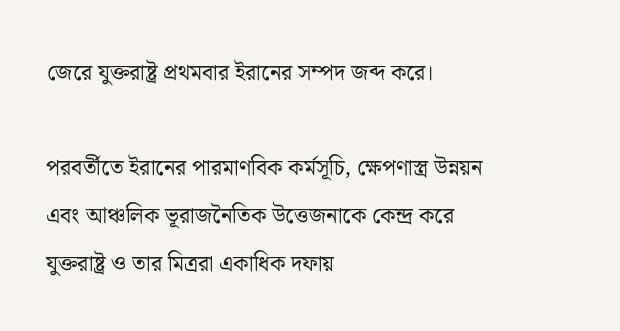জেরে যুক্তরাষ্ট্র প্রথমবার ইরানের সম্পদ জব্দ করে।

পরবর্তীতে ইরানের পারমাণবিক কর্মসূচি, ক্ষেপণাস্ত্র উন্নয়ন এবং আঞ্চলিক ভূরাজনৈতিক উত্তেজনাকে কেন্দ্র করে যুক্তরাষ্ট্র ও তার মিত্ররা একাধিক দফায়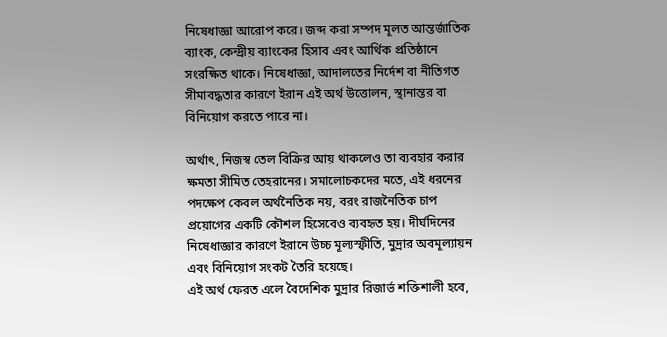নিষেধাজ্ঞা আরোপ করে। জব্দ করা সম্পদ মূলত আন্তর্জাতিক ব্যাংক, কেন্দ্রীয় ব্যাংকের হিসাব এবং আর্থিক প্রতিষ্ঠানে সংরক্ষিত থাকে। নিষেধাজ্ঞা, আদালতের নির্দেশ বা নীতিগত সীমাবদ্ধতার কারণে ইরান এই অর্থ উত্তোলন, স্থানান্তর বা বিনিয়োগ করতে পারে না।

অর্থাৎ, নিজস্ব তেল বিক্রির আয় থাকলেও তা ব্যবহার করার ক্ষমতা সীমিত তেহরানের। সমালোচকদের মতে, এই ধরনের পদক্ষেপ কেবল অর্থনৈতিক নয়, বরং রাজনৈতিক চাপ প্রয়োগের একটি কৌশল হিসেবেও ব্যবহৃত হয়। দীর্ঘদিনের নিষেধাজ্ঞার কারণে ইরানে উচ্চ মূল্যস্ফীতি, মুদ্রার অবমূল্যায়ন এবং বিনিয়োগ সংকট তৈরি হয়েছে।
এই অর্থ ফেরত এলে বৈদেশিক মুদ্রার রিজার্ভ শক্তিশালী হবে,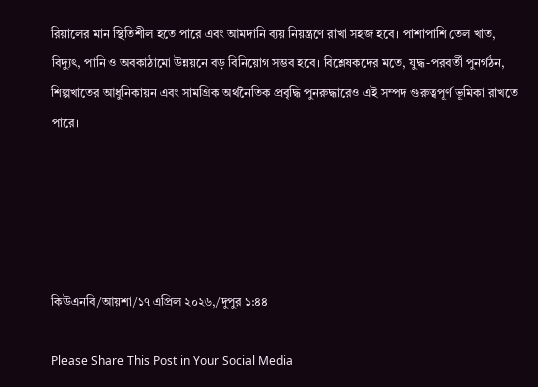রিয়ালের মান স্থিতিশীল হতে পারে এবং আমদানি ব্যয় নিয়ন্ত্রণে রাখা সহজ হবে। পাশাপাশি তেল খাত, বিদ্যুৎ, পানি ও অবকাঠামো উন্নয়নে বড় বিনিয়োগ সম্ভব হবে। বিশ্লেষকদের মতে, যুদ্ধ-পরবর্তী পুনর্গঠন, শিল্পখাতের আধুনিকায়ন এবং সামগ্রিক অর্থনৈতিক প্রবৃদ্ধি পুনরুদ্ধারেও এই সম্পদ গুরুত্বপূর্ণ ভূমিকা রাখতে পারে।





কিউএনবি/আয়শা/১৭ এপ্রিল ২০২৬,/দুপুর ১:৪৪

Please Share This Post in Your Social Media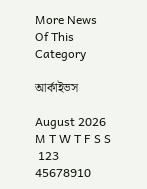More News Of This Category

আর্কাইভস

August 2026
M T W T F S S
 123
45678910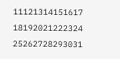11121314151617
18192021222324
25262728293031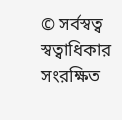© সর্বস্বত্ব স্বত্বাধিকার সংরক্ষিত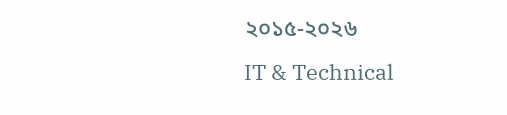২০১৫-২০২৬
IT & Technical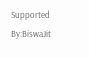Supported By:BiswaJit